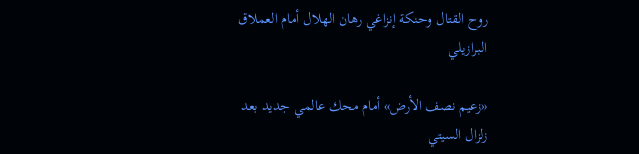روح القتال وحنكة إنزاغي رهان الهلال أمام العملاق البرازيلي

«زعيم نصف الأرض» أمام محك عالمي جديد بعد زلزال السيتي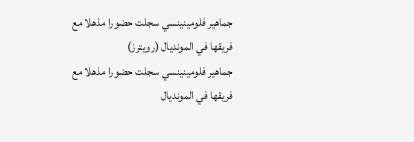جماهير فلومينينسي سجلت حضورا مذهلا مع فريقها في المونديال (رويترز)
جماهير فلومينينسي سجلت حضورا مذهلا مع فريقها في المونديال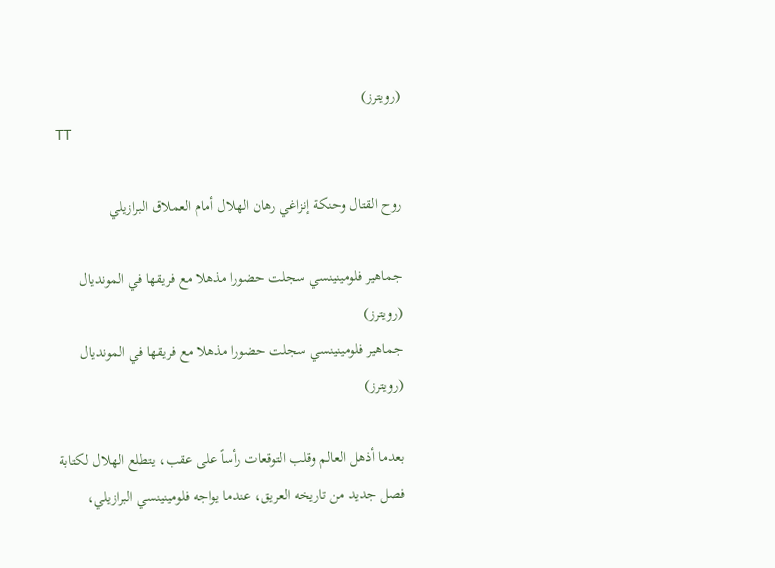(رويترز)
TT

روح القتال وحنكة إنزاغي رهان الهلال أمام العملاق البرازيلي

جماهير فلومينينسي سجلت حضورا مذهلا مع فريقها في المونديال (رويترز)
جماهير فلومينينسي سجلت حضورا مذهلا مع فريقها في المونديال (رويترز)

بعدما أذهل العالم وقلب التوقعات رأساً على عقب، يتطلع الهلال لكتابة فصل جديد من تاريخه العريق، عندما يواجه فلومينينسي البرازيلي،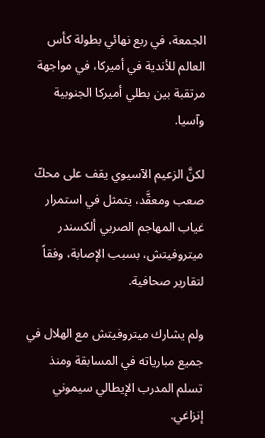الجمعة، في ربع نهائي بطولة كأس العالم للأندية في أميركا، في مواجهة مرتقبة بين بطلي أميركا الجنوبية وآسيا.

لكنَّ الزعيم الآسيوي يقف على محكّ صعب ومعقَّد، يتمثل في استمرار غياب المهاجم الصربي ألكسندر ميتروفيتش، بسبب الإصابة، وفقاً لتقارير صحافية.

ولم يشارك ميتروفيتش مع الهلال في جميع مبارياته في المسابقة ومنذ تسلم المدرب الإيطالي سيموني إنزاغي.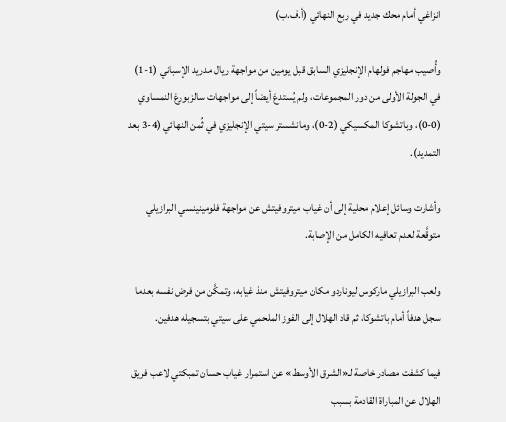انزاغي أمام محك جديد في ربع النهائي (أ.ف.ب)

وأُصيب مهاجم فولهام الإنجليزي السابق قبل يومين من مواجهة ريال مدريد الإسباني (1-1) في الجولة الأولى من دور المجموعات، ولم يُستدعَ أيضاً إلى مواجهات سالزبورغ النمساوي (0-0)، وباتشوكا المكسيكي (2-0)، ومانشستر سيتي الإنجليزي في ثُمن النهائي (4-3 بعد التمديد).

وأشارت وسائل إعلام محلية إلى أن غياب ميتروفيتش عن مواجهة فلومينينسي البرازيلي متوقَّعة لعدم تعافيه الكامل من الإصابة.

ولعب البرازيلي ماركوس ليوناردو مكان ميتروفيتش منذ غيابه، وتمكَّن من فرض نفسه بعدما سجل هدفاً أمام باتشوكا، ثم قاد الهلال إلى الفوز الملحمي على سيتي بتسجيله هدفين.

فيما كشفت مصادر خاصة لـ«الشرق الأوسط» عن استمرار غياب حسان تمبكتي لاعب فريق الهلال عن المباراة القادمة بسبب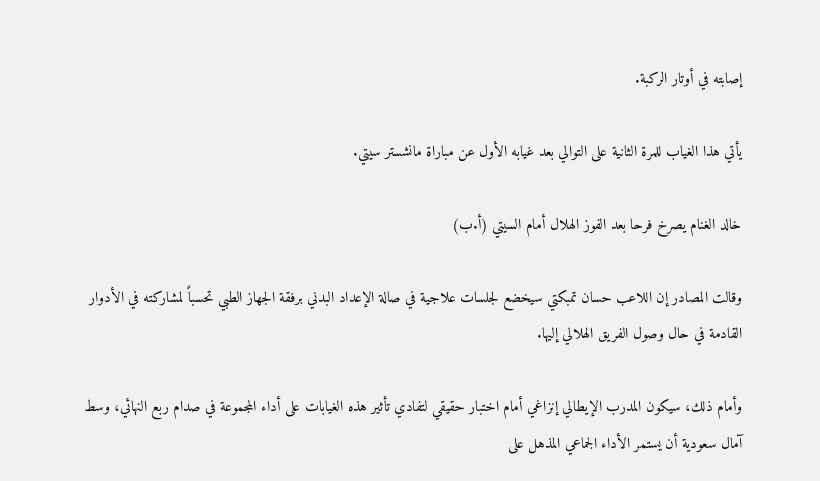إصابته في أوتار الركبة.

يأتي هذا الغياب للمرة الثانية على التوالي بعد غيابه الأول عن مباراة مانشستر سيتي.

خالد الغنام يصرخ فرحا بعد الفوز الهلال أمام السيتي (أ.ب)

وقالت المصادر إن اللاعب حسان تمبكتي سيخضع لجلسات علاجية في صالة الإعداد البدني برفقة الجهاز الطبي تحسباً لمشاركته في الأدوار القادمة في حال وصول الفريق الهلالي إليها.

وأمام ذلك، سيكون المدرب الإيطالي إنزاغي أمام اختبار حقيقي لتفادي تأثير هذه الغيابات على أداء المجموعة في صدام ربع النهائي، وسط آمال سعودية أن يستمر الأداء الجماعي المذهل على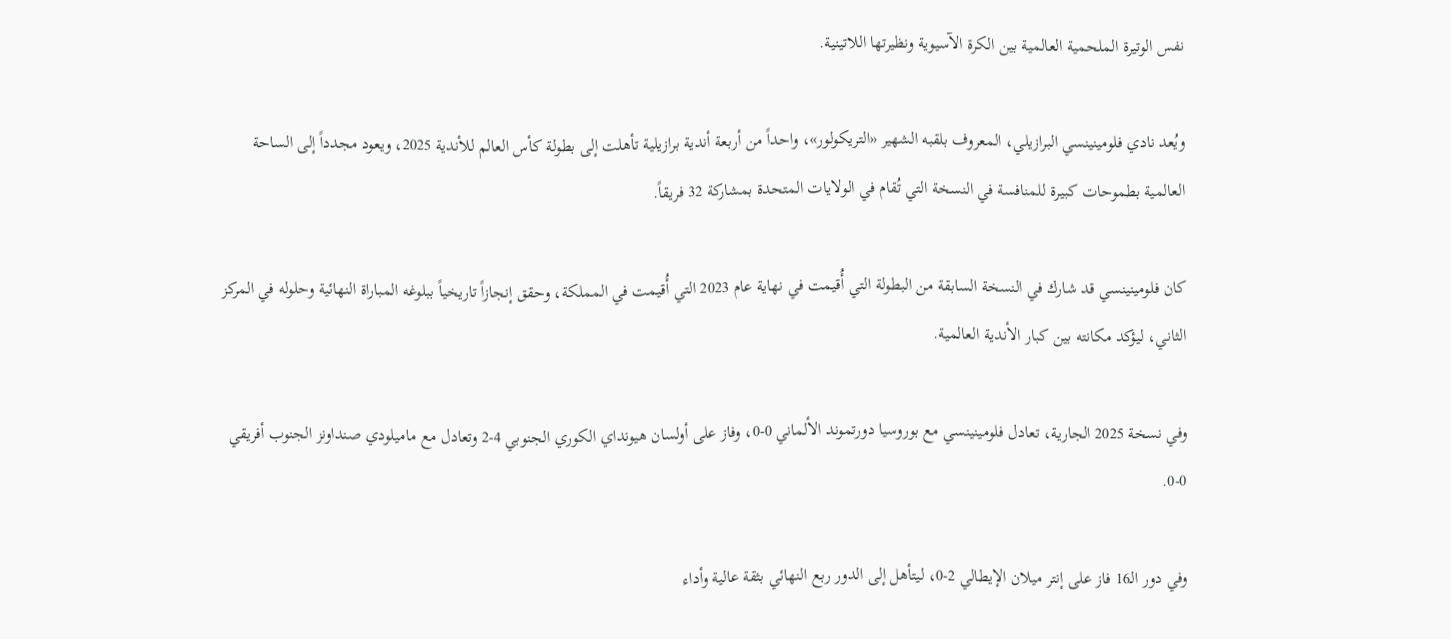نفس الوتيرة الملحمية العالمية بين الكرة الآسيوية ونظيرتها اللاتينية.

ويُعد نادي فلومينينسي البرازيلي، المعروف بلقبه الشهير «التريكولور»، واحداً من أربعة أندية برازيلية تأهلت إلى بطولة كأس العالم للأندية 2025، ويعود مجدداً إلى الساحة العالمية بطموحات كبيرة للمنافسة في النسخة التي تُقام في الولايات المتحدة بمشاركة 32 فريقاً.

كان فلومينينسي قد شارك في النسخة السابقة من البطولة التي أُقيمت في نهاية عام 2023 التي أُقيمت في المملكة، وحقق إنجازاً تاريخياً ببلوغه المباراة النهائية وحلوله في المركز الثاني، ليؤكد مكانته بين كبار الأندية العالمية.

وفي نسخة 2025 الجارية، تعادل فلومينينسي مع بوروسيا دورتموند الألماني 0-0، وفاز على أولسان هيونداي الكوري الجنوبي 4-2 وتعادل مع ماميلودي صنداونز الجنوب أفريقي 0-0.

وفي دور الـ16 فاز على إنتر ميلان الإيطالي 2-0، ليتأهل إلى الدور ربع النهائي بثقة عالية وأداء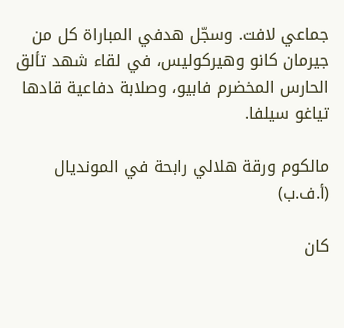جماعي لافت. وسجّل هدفي المباراة كل من جيرمان كانو وهيركوليس، في لقاء شهد تألق الحارس المخضرم فابيو، وصلابة دفاعية قادها تياغو سيلفا.

مالكوم ورقة هلالي رابحة في المونديال (أ.ف.ب)

كان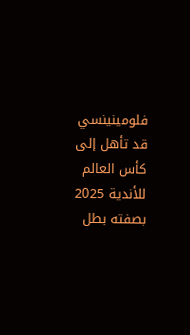فلومينينسي قد تأهل إلى كأس العالم للأندية 2025 بصفته بطل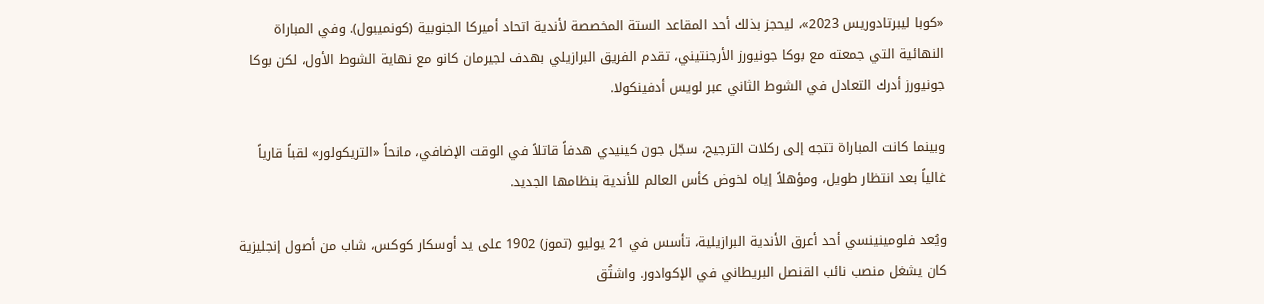«كوبا ليبرتادوريس 2023»، ليحجز بذلك أحد المقاعد الستة المخصصة لأندية اتحاد أميركا الجنوبية (كونميبول). وفي المباراة النهائية التي جمعته مع بوكا جونيورز الأرجنتيني، تقدم الفريق البرازيلي بهدف لجيرمان كانو مع نهاية الشوط الأول، لكن بوكا جونيورز أدرك التعادل في الشوط الثاني عبر لويس أدفينكولا.

وبينما كانت المباراة تتجه إلى ركلات الترجيح، سجّل جون كينيدي هدفاً قاتلاً في الوقت الإضافي، مانحاً «التريكولور» لقباً قارياً غالياً بعد انتظار طويل، ومؤهلاً إياه لخوض كأس العالم للأندية بنظامها الجديد.

ويُعد فلومينينسي أحد أعرق الأندية البرازيلية، تأسس في 21 يوليو (تموز) 1902 على يد أوسكار كوكس، شاب من أصول إنجليزية كان يشغل منصب نائب القنصل البريطاني في الإكوادور. واشتُق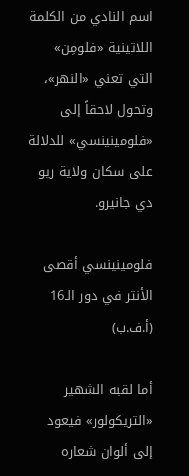اسم النادي من الكلمة اللاتينية «فلومِن» التي تعني «النهر»، وتحول لاحقاً إلى «فلومينينسي» للدلالة على سكان ولاية ريو دي جانيرو.

فلومينينسي أقصى الأنتر في دور الـ16 (أ.ف.ب)

أما لقبه الشهير «التريكولور» فيعود إلى ألوان شعاره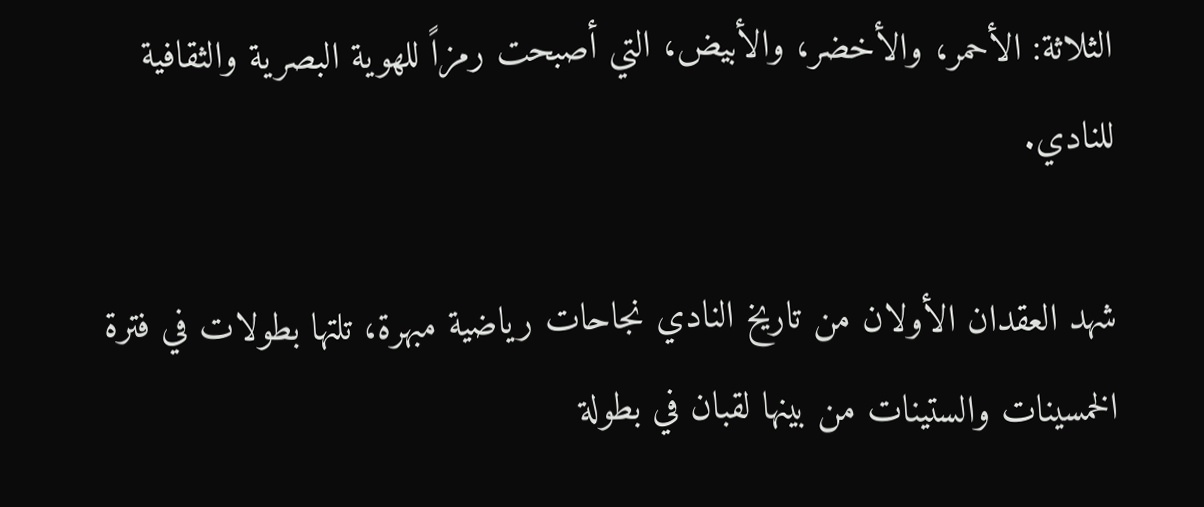الثلاثة: الأحمر، والأخضر، والأبيض، التي أصبحت رمزاً للهوية البصرية والثقافية للنادي.

شهد العقدان الأولان من تاريخ النادي نجاحات رياضية مبهرة، تلتها بطولات في فترة الخمسينات والستينات من بينها لقبان في بطولة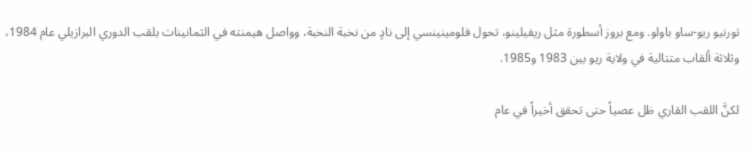تورنيو ريو-ساو باولو. ومع بروز أسطورة مثل ريفيلينو، تحول فلومينينسي إلى نادٍ من نخبة النخبة، وواصل هيمنته في الثمانينات بلقب الدوري البرازيلي عام 1984، وثلاثة ألقاب متتالية في ولاية ريو بين 1983 و1985.

لكنَّ اللقب القاري ظل عصياً حتى تحقق أخيراً في عام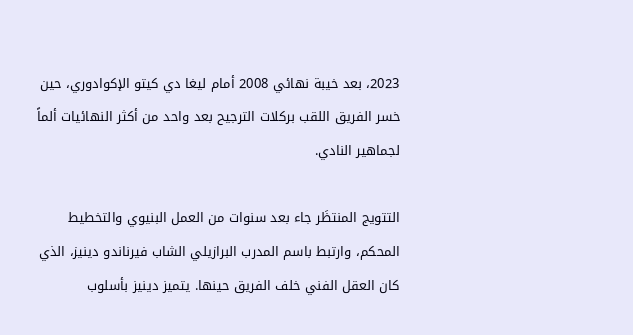2023، بعد خيبة نهائي 2008 أمام ليغا دي كيتو الإكوادوري، حين خسر الفريق اللقب بركلات الترجيح بعد واحد من أكثر النهائيات ألماً لجماهير النادي.

التتويج المنتظَر جاء بعد سنوات من العمل البنيوي والتخطيط المحكم، وارتبط باسم المدرب البرازيلي الشاب فيرناندو دينيز، الذي كان العقل الفني خلف الفريق حينها. يتميز دينيز بأسلوب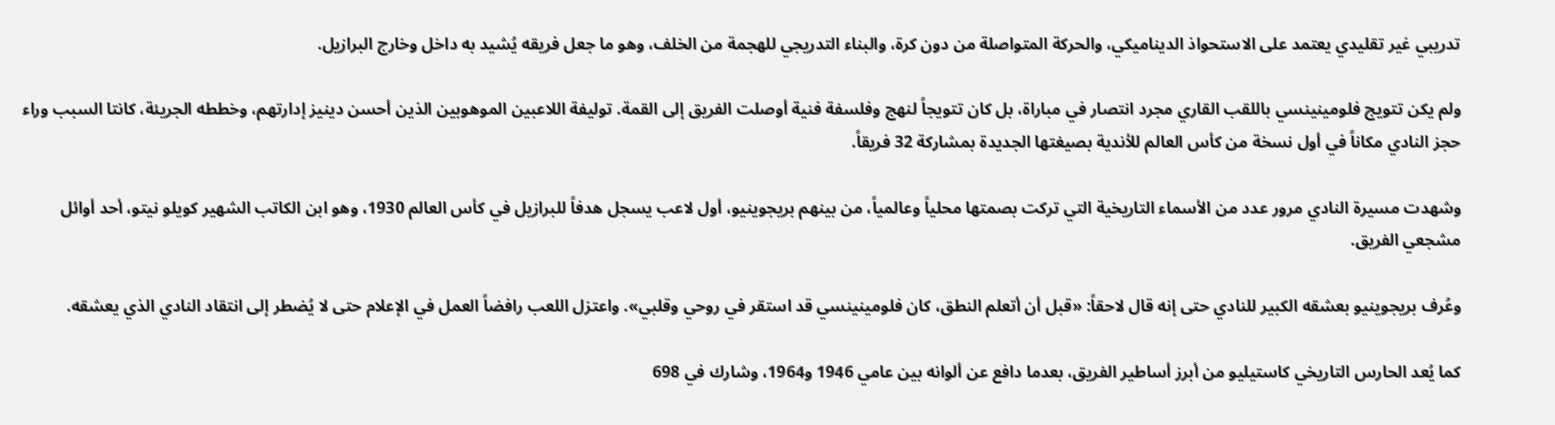تدريبي غير تقليدي يعتمد على الاستحواذ الديناميكي، والحركة المتواصلة من دون كرة، والبناء التدريجي للهجمة من الخلف، وهو ما جعل فريقه يُشيد به داخل وخارج البرازيل.

ولم يكن تتويج فلومينينسي باللقب القاري مجرد انتصار في مباراة، بل كان تتويجاً لنهج وفلسفة فنية أوصلت الفريق إلى القمة. توليفة اللاعبين الموهوبين الذين أحسن دينيز إدارتهم، وخططه الجريئة، كانتا السبب وراء حجز النادي مكاناً في أول نسخة من كأس العالم للأندية بصيغتها الجديدة بمشاركة 32 فريقاً.

وشهدت مسيرة النادي مرور عدد من الأسماء التاريخية التي تركت بصمتها محلياً وعالمياً، من بينهم بريجوينيو، أول لاعب يسجل هدفاً للبرازيل في كأس العالم 1930، وهو ابن الكاتب الشهير كويلو نيتو، أحد أوائل مشجعي الفريق.

وعُرف بريجوينيو بعشقه الكبير للنادي حتى إنه قال لاحقاً: «قبل أن أتعلم النطق، كان فلومينينسي قد استقر في روحي وقلبي». واعتزل اللعب رافضاً العمل في الإعلام حتى لا يُضطر إلى انتقاد النادي الذي يعشقه.

كما يُعد الحارس التاريخي كاستيليو من أبرز أساطير الفريق، بعدما دافع عن ألوانه بين عامي 1946 و1964، وشارك في 698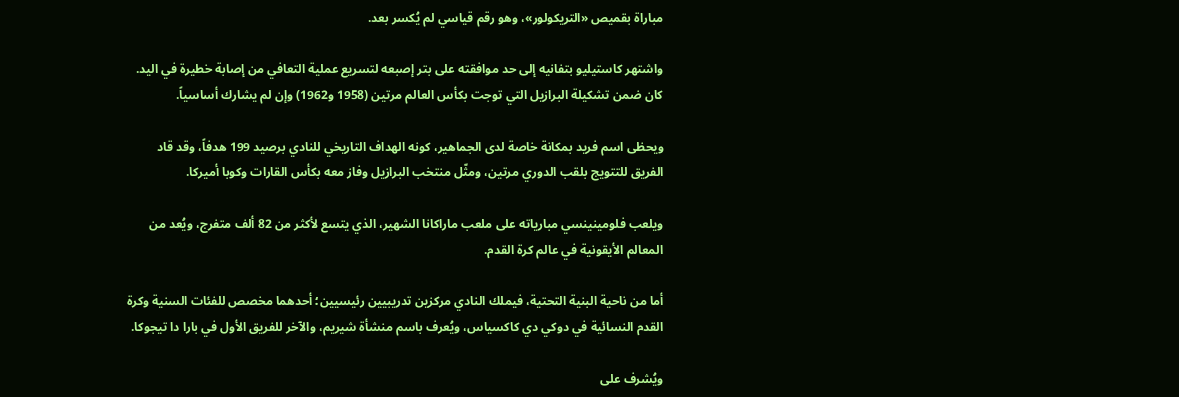مباراة بقميص «التريكولور»، وهو رقم قياسي لم يُكسر بعد.

واشتهر كاستيليو بتفانيه إلى حد موافقته على بتر إصبعه لتسريع عملية التعافي من إصابة خطيرة في اليد. كان ضمن تشكيلة البرازيل التي توجت بكأس العالم مرتين (1958 و1962) وإن لم يشارك أساسياً.

ويحظى اسم فريد بمكانة خاصة لدى الجماهير، كونه الهداف التاريخي للنادي برصيد 199 هدفاً، وقد قاد الفريق للتتويج بلقب الدوري مرتين، ومثّل منتخب البرازيل وفاز معه بكأس القارات وكوبا أميركا.

ويلعب فلومينينسي مبارياته على ملعب ماراكانا الشهير، الذي يتسع لأكثر من 82 ألف متفرج، ويُعد من المعالم الأيقونية في عالم كرة القدم.

أما من ناحية البنية التحتية، فيملك النادي مركزين تدريبيين رئيسيين؛ أحدهما مخصص للفئات السنية وكرة القدم النسائية في دوكي دي كاكسياس، ويُعرف باسم منشأة شيريم، والآخر للفريق الأول في بارا دا تيجوكا.

ويُشرف على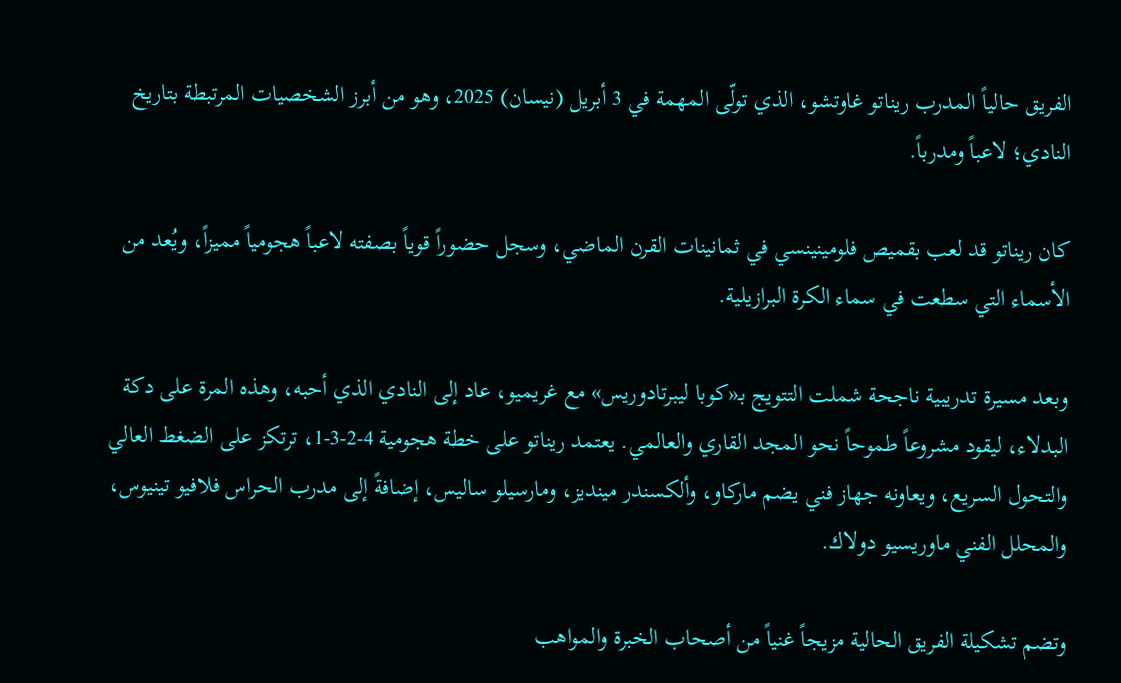الفريق حالياً المدرب ريناتو غاوتشو، الذي تولّى المهمة في 3 أبريل (نيسان) 2025، وهو من أبرز الشخصيات المرتبطة بتاريخ النادي؛ لاعباً ومدرباً.

كان ريناتو قد لعب بقميص فلومينينسي في ثمانينات القرن الماضي، وسجل حضوراً قوياً بصفته لاعباً هجومياً مميزاً، ويُعد من الأسماء التي سطعت في سماء الكرة البرازيلية.

وبعد مسيرة تدريبية ناجحة شملت التتويج بـ«كوبا ليبرتادوريس» مع غريميو، عاد إلى النادي الذي أحبه، وهذه المرة على دكة البدلاء، ليقود مشروعاً طموحاً نحو المجد القاري والعالمي. يعتمد ريناتو على خطة هجومية 4-2-3-1، ترتكز على الضغط العالي والتحول السريع، ويعاونه جهاز فني يضم ماركاو، وألكسندر مينديز، ومارسيلو ساليس، إضافةً إلى مدرب الحراس فلافيو تينيوس، والمحلل الفني ماوريسيو دولاك.

وتضم تشكيلة الفريق الحالية مزيجاً غنياً من أصحاب الخبرة والمواهب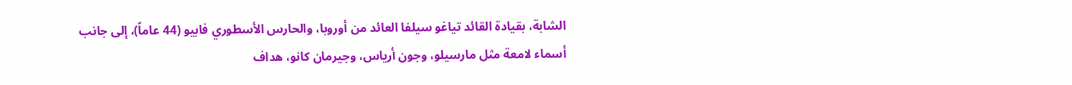الشابة، بقيادة القائد تياغو سيلفا العائد من أوروبا، والحارس الأسطوري فابيو (44 عاماً)، إلى جانب أسماء لامعة مثل مارسيلو، وجون أرياس، وجيرمان كانو، هداف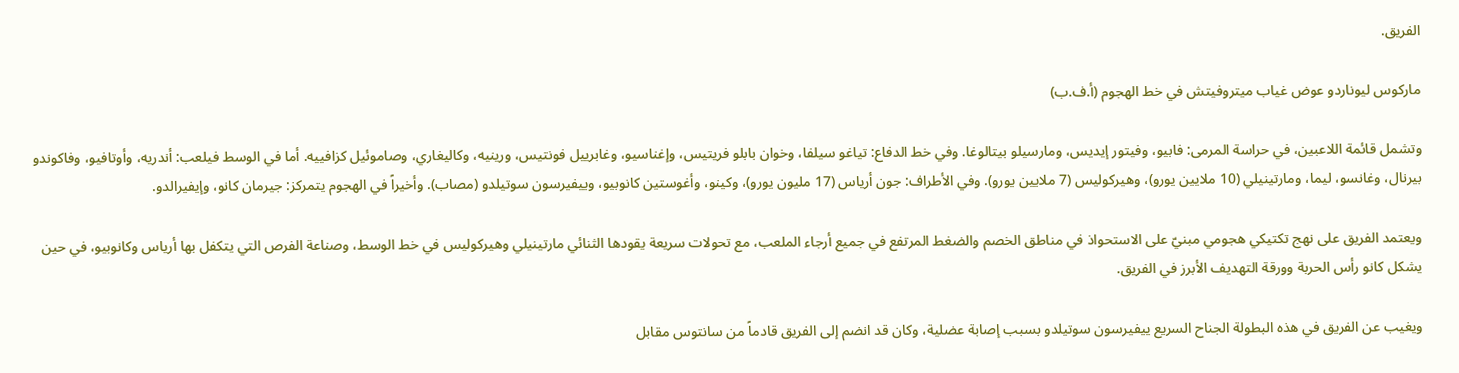الفريق.

ماركوس ليوناردو عوض غياب ميتروفيتش في خط الهجوم (أ.ف.ب)

وتشمل قائمة اللاعبين، في حراسة المرمى: فابيو، وفيتور إيديس، ومارسيلو بيتالوغا. وفي خط الدفاع: تياغو سيلفا، وخوان بابلو فريتيس، وإغناسيو، وغابرييل فونتيس، ورينيه، وكاليغاري، وصاموئيل كزافييه. أما في الوسط فيلعب: أندريه، وأوتافيو، وفاكوندو بيرنال، وغانسو، ليما، ومارتينيلي (10 ملايين يورو)، وهيركوليس (7 ملايين يورو). وفي الأطراف: جون أرياس (17 مليون يورو)، وكينو، وأغوستين كانوبيو، وييفيرسون سوتيلدو (مصاب). وأخيراً في الهجوم يتمركز: جيرمان كانو، وإيفيرالدو.

ويعتمد الفريق على نهج تكتيكي هجومي مبنيّ على الاستحواذ في مناطق الخصم والضغط المرتفع في جميع أرجاء الملعب، مع تحولات سريعة يقودها الثنائي مارتينيلي وهيركوليس في خط الوسط، وصناعة الفرص التي يتكفل بها أرياس وكانوبيو، في حين يشكل كانو رأس الحربة وورقة التهديف الأبرز في الفريق.

ويغيب عن الفريق في هذه البطولة الجناح السريع ييفيرسون سوتيلدو بسبب إصابة عضلية، وكان قد انضم إلى الفريق قادماً من سانتوس مقابل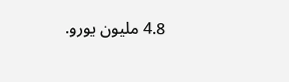4.8 مليون يورو.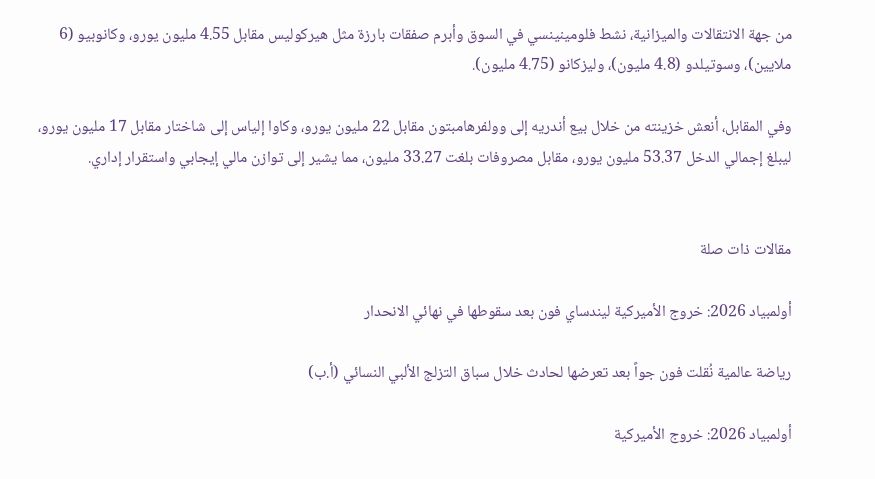من جهة الانتقالات والميزانية، نشط فلومينينسي في السوق وأبرم صفقات بارزة مثل هيركوليس مقابل 4.55 مليون يورو، وكانوبيو (6 ملايين)، وسوتيلدو (4.8 مليون)، وليزكانو (4.75 مليون).

وفي المقابل، أنعش خزينته من خلال بيع أندريه إلى وولفرهامبتون مقابل 22 مليون يورو، وكاوا إلياس إلى شاختار مقابل 17 مليون يورو، ليبلغ إجمالي الدخل 53.37 مليون يورو، مقابل مصروفات بلغت 33.27 مليون، مما يشير إلى توازن مالي إيجابي واستقرار إداري.


مقالات ذات صلة

أولمبياد 2026: خروج الأميركية ليندساي فون بعد سقوطها في نهائي الانحدار

رياضة عالمية نُقلت فون جواً بعد تعرضها لحادث خلال سباق التزلج الألبي النسائي (أ.ب)

أولمبياد 2026: خروج الأميركية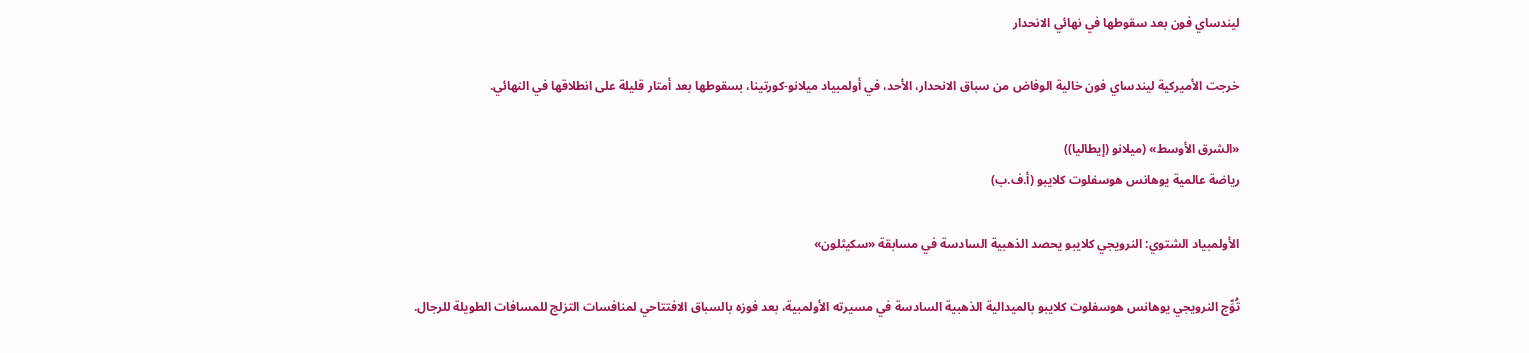ليندساي فون بعد سقوطها في نهائي الانحدار

خرجت الأميركية ليندساي فون خالية الوفاض من سباق الانحدار، الأحد، في أولمبياد ميلانو-كورتينا، بسقوطها بعد أمتار قليلة على انطلاقها في النهائي.

«الشرق الأوسط» (ميلانو (إيطاليا))
رياضة عالمية يوهانس هوسفلوت كلايبو (أ.ف.ب)

الأولمبياد الشتوي: النرويجي كلايبو يحصد الذهبية السادسة في مسابقة «سكيثلون»

تُوِّج النرويجي يوهانس هوسفلوت كلايبو بالميدالية الذهبية السادسة في مسيرته الأولمبية، بعد فوزه بالسباق الافتتاحي لمنافسات التزلج للمسافات الطويلة للرجال.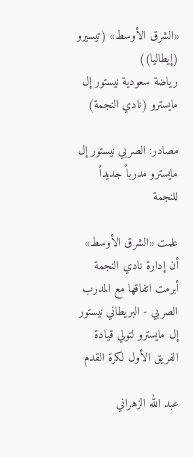«الشرق الأوسط» (تيسيرو (إيطاليا))
رياضة سعودية نيستور إل مايسترو (نادي النجمة)

مصادر: الصربي نيستور إل مايسترو مدرباً جديداً للنجمة

علمت «الشرق الأوسط» أن إدارة نادي النجمة أبرمت اتفاقها مع المدرب الصربي - البريطاني نيستور إل مايسترو لتولي قيادة الفريق الأول لكرة القدم

عبد الله الزهراني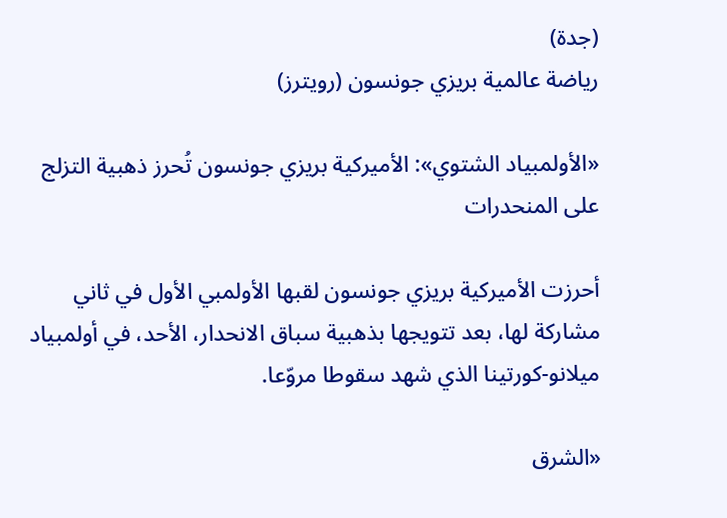(جدة)
رياضة عالمية بريزي جونسون (رويترز)

«الأولمبياد الشتوي»: الأميركية بريزي جونسون تُحرز ذهبية التزلج على المنحدرات

أحرزت الأميركية بريزي جونسون لقبها الأولمبي الأول في ثاني مشاركة لها، بعد تتويجها بذهبية سباق الانحدار، الأحد، في أولمبياد ميلانو-كورتينا الذي شهد سقوطا مروّعا.

«الشرق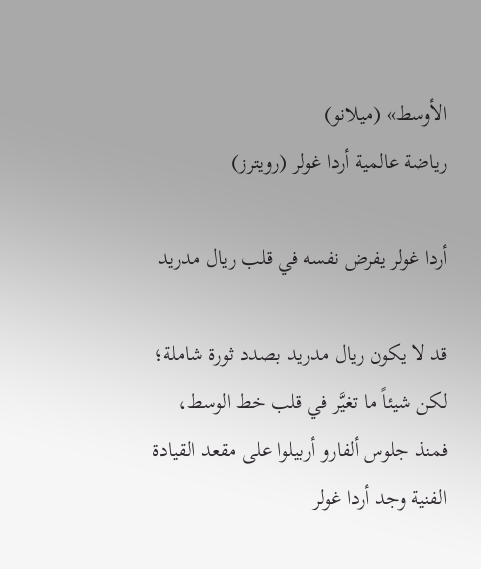الأوسط» (ميلانو)
رياضة عالمية أردا غولر (رويترز)

أردا غولر يفرض نفسه في قلب ريال مدريد

قد لا يكون ريال مدريد بصدد ثورة شاملة؛ لكن شيئاً ما تغيَّر في قلب خط الوسط، فمنذ جلوس ألفارو أربيلوا على مقعد القيادة الفنية وجد أردا غولر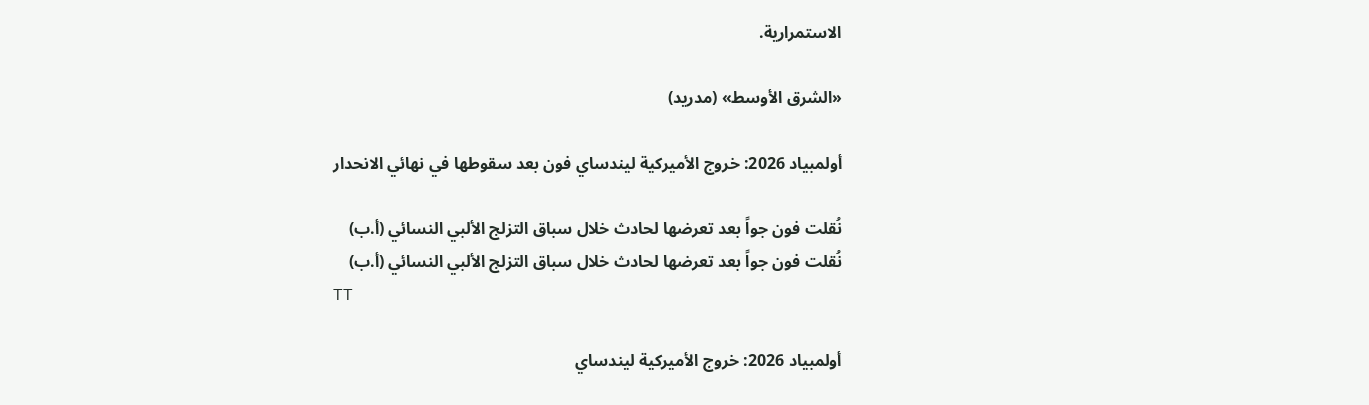الاستمرارية.

«الشرق الأوسط» (مدريد)

أولمبياد 2026: خروج الأميركية ليندساي فون بعد سقوطها في نهائي الانحدار

نُقلت فون جواً بعد تعرضها لحادث خلال سباق التزلج الألبي النسائي (أ.ب)
نُقلت فون جواً بعد تعرضها لحادث خلال سباق التزلج الألبي النسائي (أ.ب)
TT

أولمبياد 2026: خروج الأميركية ليندساي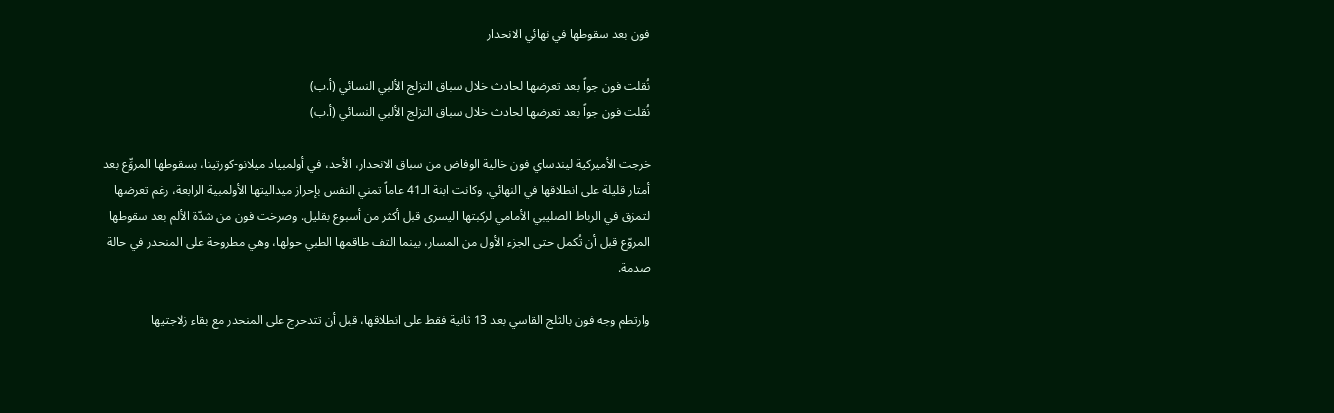فون بعد سقوطها في نهائي الانحدار

نُقلت فون جواً بعد تعرضها لحادث خلال سباق التزلج الألبي النسائي (أ.ب)
نُقلت فون جواً بعد تعرضها لحادث خلال سباق التزلج الألبي النسائي (أ.ب)

خرجت الأميركية ليندساي فون خالية الوفاض من سباق الانحدار، الأحد، في أولمبياد ميلانو-كورتينا، بسقوطها المروِّع بعد أمتار قليلة على انطلاقها في النهائي. وكانت ابنة الـ41 عاماً تمني النفس بإحراز ميداليتها الأولمبية الرابعة، رغم تعرضها لتمزق في الرباط الصليبي الأمامي لركبتها اليسرى قبل أكثر من أسبوع بقليل. وصرخت فون من شدّة الألم بعد سقوطها المروّع قبل أن تُكمل حتى الجزء الأول من المسار، بينما التف طاقمها الطبي حولها، وهي مطروحة على المنحدر في حالة صدمة.

وارتطم وجه فون بالثلج القاسي بعد 13 ثانية فقط على انطلاقها، قبل أن تتدحرج على المنحدر مع بقاء زلاجتيها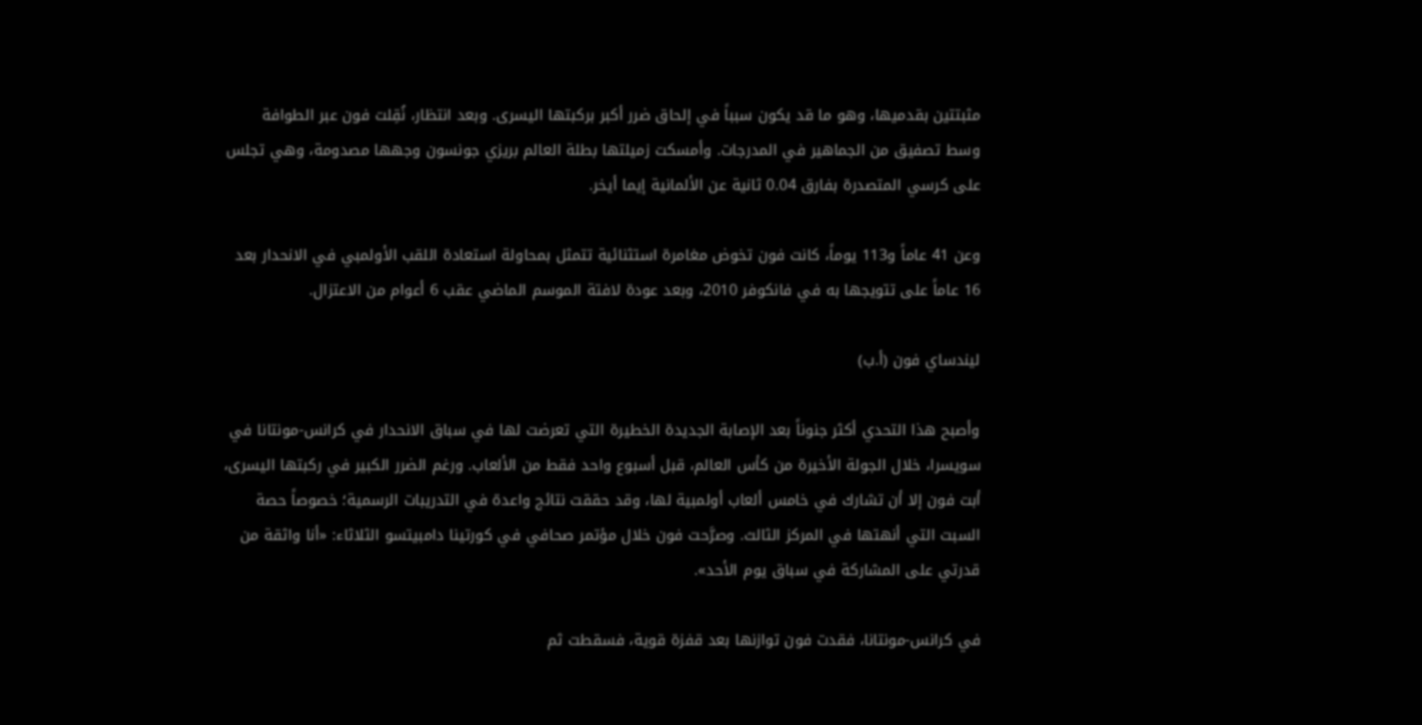مثبتتين بقدميها، وهو ما قد يكون سبباً في إلحاق ضرر أكبر بركبتها اليسرى. وبعد انتظار، نُقِلت فون عبر الطوافة وسط تصفيق من الجماهير في المدرجات. وأمسكت زميلتها بطلة العالم بريزي جونسون وجهها مصدومة، وهي تجلس على كرسي المتصدرة بفارق 0.04 ثانية عن الألمانية إيما أيخر.

وعن 41 عاماً و113 يوماً، كانت فون تخوض مغامرة استثنائية تتمثل بمحاولة استعادة اللقب الأولمبي في الانحدار بعد 16 عاماً على تتويجها به في فانكوفر 2010، وبعد عودة لافتة الموسم الماضي عقب 6 أعوام من الاعتزال.

ليندساي فون (أ.ب)

وأصبح هذا التحدي أكثر جنوناً بعد الإصابة الجديدة الخطيرة التي تعرضت لها في سباق الانحدار في كرانس-مونتانا في سويسرا، خلال الجولة الأخيرة من كأس العالم، قبل أسبوع واحد فقط من الألعاب. ورغم الضرر الكبير في ركبتها اليسرى، أبت فون إلا أن تشارك في خامس ألعاب أولمبية لها، وقد حققت نتائج واعدة في التدريبات الرسمية؛ خصوصاً حصة السبت التي أنهتها في المركز الثالث. وصرَّحت فون خلال مؤتمر صحافي في كورتينا دامبيتسو الثلاثاء: «أنا واثقة من قدرتي على المشاركة في سباق يوم الأحد».

في كرانس-مونتانا، فقدت فون توازنها بعد قفزة قوية، فسقطت ثم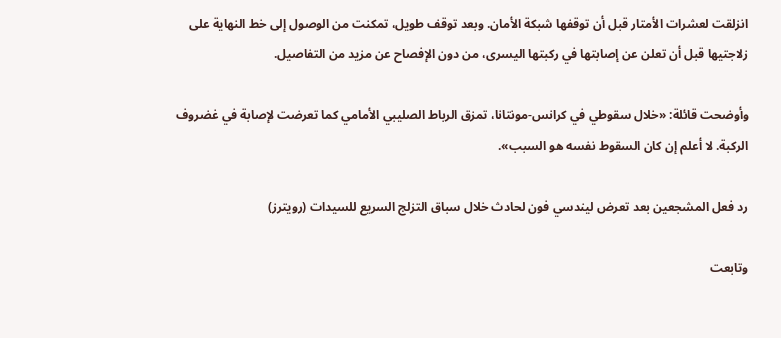انزلقت لعشرات الأمتار قبل أن توقفها شبكة الأمان. وبعد توقف طويل، تمكنت من الوصول إلى خط النهاية على زلاجتيها قبل أن تعلن عن إصابتها في ركبتها اليسرى، من دون الإفصاح عن مزيد من التفاصيل.

وأوضحت قائلة: «خلال سقوطي في كرانس-مونتانا، تمزق الرباط الصليبي الأمامي كما تعرضت لإصابة في غضروف الركبة. لا أعلم إن كان السقوط نفسه هو السبب».

رد فعل المشجعين بعد تعرض ليندسي فون لحادث خلال سباق التزلج السريع للسيدات (رويترز)

وتابعت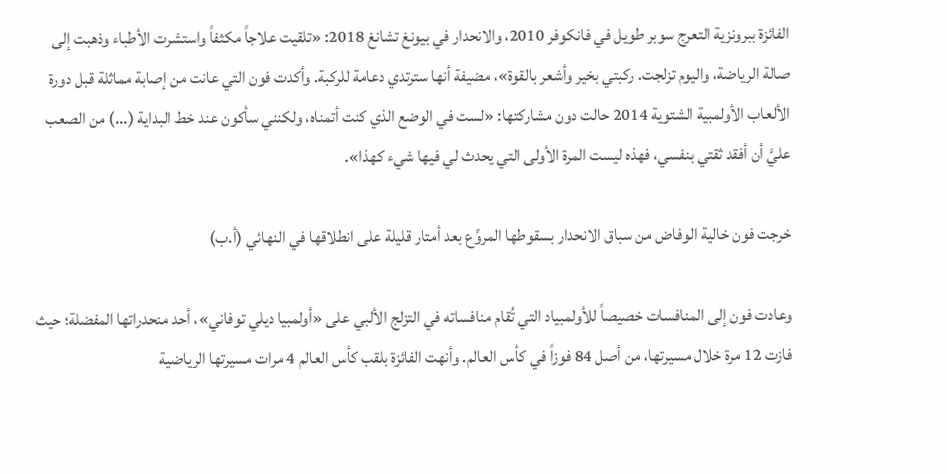الفائزة ببرونزية التعرج سوبر طويل في فانكوفر 2010، والانحدار في بيونغ تشانغ 2018: «تلقيت علاجاً مكثفاً واستشرت الأطباء وذهبت إلى صالة الرياضة، واليوم تزلجت. ركبتي بخير وأشعر بالقوة»، مضيفة أنها سترتدي دعامة للركبة. وأكدت فون التي عانت من إصابة مماثلة قبل دورة الألعاب الأولمبية الشتوية 2014 حالت دون مشاركتها: «لست في الوضع الذي كنت أتمناه، ولكنني سأكون عند خط البداية (...) من الصعب عليَّ أن أفقد ثقتي بنفسي، فهذه ليست المرة الأولى التي يحدث لي فيها شيء كهذا».

خرجت فون خالية الوفاض من سباق الانحدار بسقوطها المروِّع بعد أمتار قليلة على انطلاقها في النهائي (أ.ب)

وعادت فون إلى المنافسات خصيصاً للأولمبياد التي تُقام منافساته في التزلج الألبي على «أولمبيا ديلي توفاني»، أحد منحدراتها المفضلة؛ حيث فازت 12 مرة خلال مسيرتها، من أصل 84 فوزاً في كأس العالم. وأنهت الفائزة بلقب كأس العالم 4 مرات مسيرتها الرياضية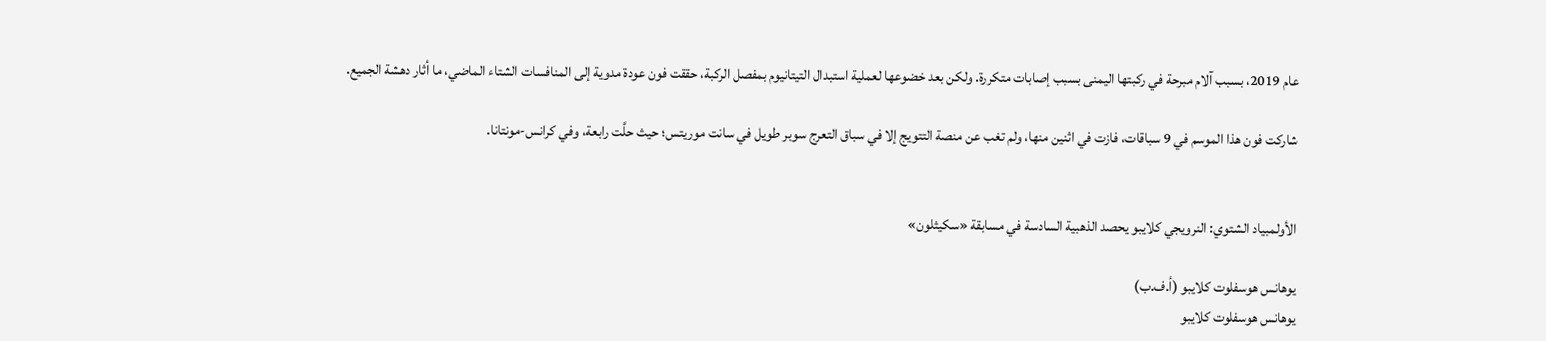عام 2019، بسبب آلام مبرحة في ركبتها اليمنى بسبب إصابات متكررة. ولكن بعد خضوعها لعملية استبدال التيتانيوم بمفصل الركبة، حققت فون عودة مدوية إلى المنافسات الشتاء الماضي، ما أثار دهشة الجميع.

شاركت فون هذا الموسم في 9 سباقات، فازت في اثنين منها، ولم تغب عن منصة التتويج إلا في سباق التعرج سوبر طويل في سانت موريتس؛ حيث حلَّت رابعة، وفي كرانس-مونتانا.


الأولمبياد الشتوي: النرويجي كلايبو يحصد الذهبية السادسة في مسابقة «سكيثلون»

يوهانس هوسفلوت كلايبو (أ.ف.ب)
يوهانس هوسفلوت كلايبو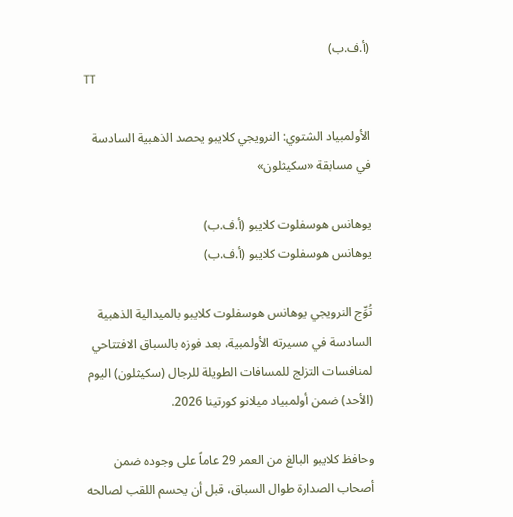(أ.ف.ب)
TT

الأولمبياد الشتوي: النرويجي كلايبو يحصد الذهبية السادسة في مسابقة «سكيثلون»

يوهانس هوسفلوت كلايبو (أ.ف.ب)
يوهانس هوسفلوت كلايبو (أ.ف.ب)

تُوِّج النرويجي يوهانس هوسفلوت كلايبو بالميدالية الذهبية السادسة في مسيرته الأولمبية، بعد فوزه بالسباق الافتتاحي لمنافسات التزلج للمسافات الطويلة للرجال (سكيثلون) اليوم (الأحد) ضمن أولمبياد ميلانو كورتينا 2026.

وحافظ كلايبو البالغ من العمر 29 عاماً على وجوده ضمن أصحاب الصدارة طوال السباق، قبل أن يحسم اللقب لصالحه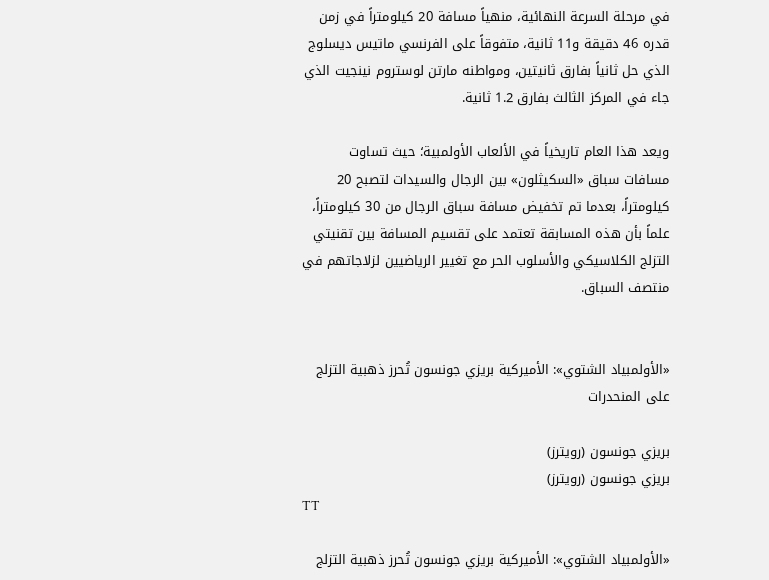في مرحلة السرعة النهائية، منهياً مسافة 20 كيلومتراً في زمن قدره 46 دقيقة و11 ثانية، متفوقاً على الفرنسي ماتيس ديسلوج الذي حل ثانياً بفارق ثانيتين، ومواطنه مارتن لوستروم نينجيت الذي جاء في المركز الثالث بفارق 1.2 ثانية.

ويعد هذا العام تاريخياً في الألعاب الأولمبية؛ حيث تساوت مسافات سباق «السكيثلون» بين الرجال والسيدات لتصبح 20 كيلومتراً، بعدما تم تخفيض مسافة سباق الرجال من 30 كيلومتراً، علماً بأن هذه المسابقة تعتمد على تقسيم المسافة بين تقنيتي التزلج الكلاسيكي والأسلوب الحر مع تغيير الرياضيين لزلاجاتهم في منتصف السباق.


«الأولمبياد الشتوي»: الأميركية بريزي جونسون تُحرز ذهبية التزلج على المنحدرات

بريزي جونسون (رويترز)
بريزي جونسون (رويترز)
TT

«الأولمبياد الشتوي»: الأميركية بريزي جونسون تُحرز ذهبية التزلج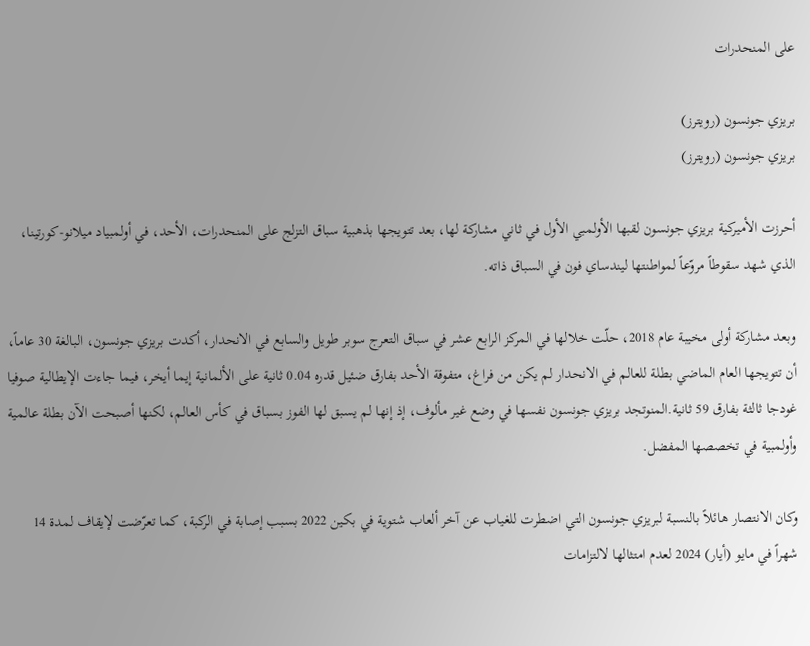على المنحدرات

بريزي جونسون (رويترز)
بريزي جونسون (رويترز)

أحرزت الأميركية بريزي جونسون لقبها الأولمبي الأول في ثاني مشاركة لها، بعد تتويجها بذهبية سباق التزلج على المنحدرات، الأحد، في أولمبياد ميلانو-كورتينا، الذي شهد سقوطاً مروّعاً لمواطنتها ليندساي فون في السباق ذاته.

وبعد مشاركة أولى مخيبة عام 2018، حلّت خلالها في المركز الرابع عشر في سباق التعرج سوبر طويل والسابع في الانحدار، أكدت بريزي جونسون، البالغة 30 عاماً، أن تتويجها العام الماضي بطلة للعالم في الانحدار لم يكن من فراغ، متفوقة الأحد بفارق ضئيل قدره 0.04 ثانية على الألمانية إيما أيخر، فيما جاءت الإيطالية صوفيا غودجا ثالثة بفارق 59 ثانية.المنوتجد بريزي جونسون نفسها في وضع غير مألوف، إذ إنها لم يسبق لها الفوز بسباق في كأس العالم، لكنها أصبحت الآن بطلة عالمية وأولمبية في تخصصها المفضل.

وكان الانتصار هائلاً بالنسبة لبريزي جونسون التي اضطرت للغياب عن آخر ألعاب شتوية في بكين 2022 بسبب إصابة في الركبة، كما تعرّضت لإيقاف لمدة 14 شهراً في مايو (أيار) 2024 لعدم امتثالها لالتزامات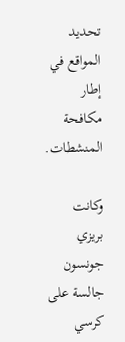تحديد المواقع في إطار مكافحة المنشطات.

وكانت بريزي جونسون جالسة على كرسي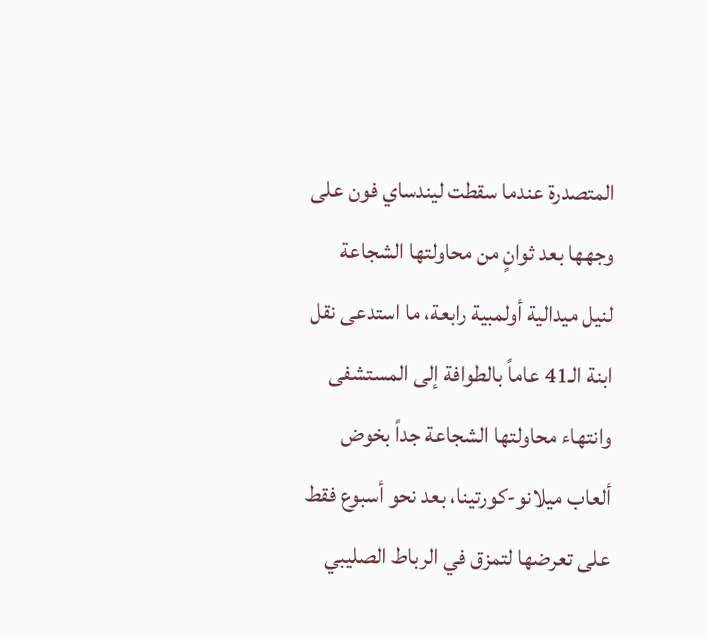المتصدرة عندما سقطت ليندساي فون على وجهها بعد ثوانٍ من محاولتها الشجاعة لنيل ميدالية أولمبية رابعة، ما استدعى نقل ابنة الـ41 عاماً بالطوافة إلى المستشفى وانتهاء محاولتها الشجاعة جداً بخوض ألعاب ميلانو-كورتينا، بعد نحو أسبوع فقط على تعرضها لتمزق في الرباط الصليبي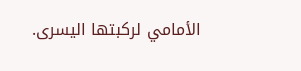الأمامي لركبتها اليسرى.